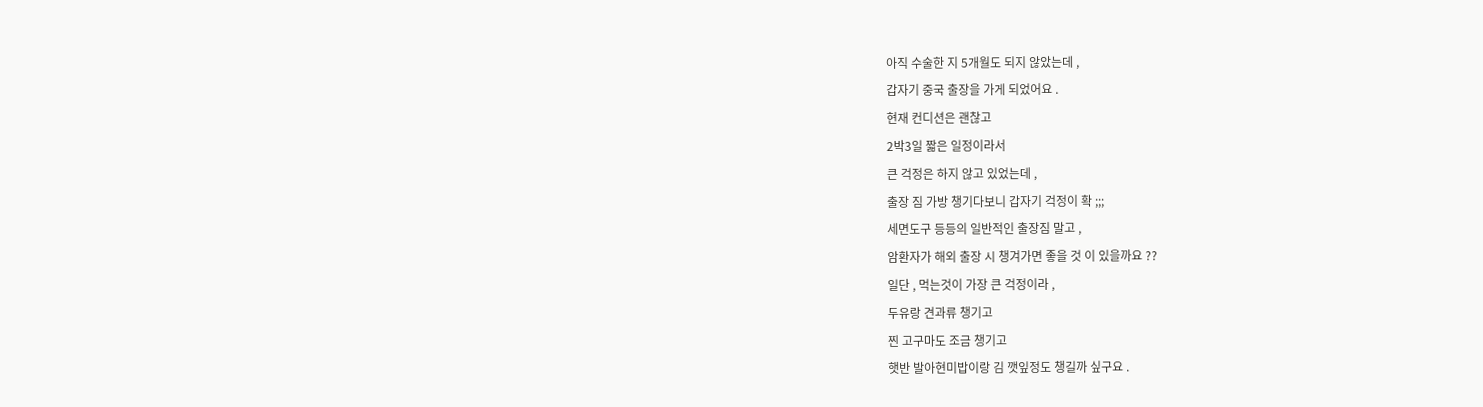아직 수술한 지 5개월도 되지 않았는데 ,
갑자기 중국 출장을 가게 되었어요 .
현재 컨디션은 괜찮고
2박3일 짧은 일정이라서
큰 걱정은 하지 않고 있었는데 ,
출장 짐 가방 챙기다보니 갑자기 걱정이 확 ;;;
세면도구 등등의 일반적인 출장짐 말고 ,
암환자가 해외 출장 시 챙겨가면 좋을 것 이 있을까요 ??
일단 , 먹는것이 가장 큰 걱정이라 ,
두유랑 견과류 챙기고
찐 고구마도 조금 챙기고
햇반 발아현미밥이랑 김 깻잎정도 챙길까 싶구요 .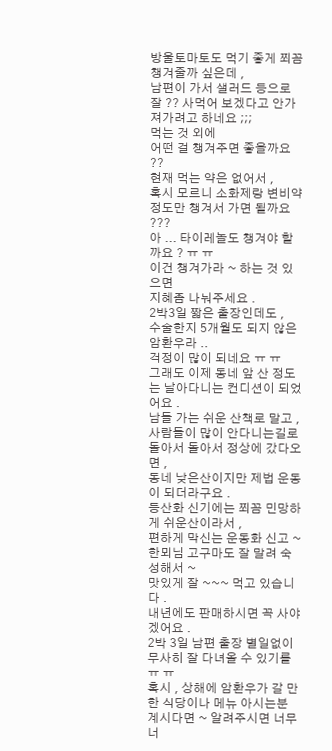방울토마토도 먹기 좋게 쬐꼼 챙겨줄까 싶은데 ,
남편이 가서 샐러드 등으로
잘 ?? 사먹어 보겠다고 안가져가려고 하네요 ;;;
먹는 것 외에
어떤 걸 챙겨주면 좋을까요 ??
현재 먹는 약은 없어서 ,
혹시 모르니 소화제랑 변비약정도만 챙겨서 가면 될까요 ???
아 ... 타이레놀도 챙겨야 할까요 ? ㅠ ㅠ
이건 챙겨가라 ~ 하는 것 있으면
지혜좀 나눠주세요 .
2박3일 짧은 출장인데도 ,
수술한지 5개월도 되지 않은 암환우라 ..
걱정이 많이 되네요 ㅠ ㅠ
그래도 이제 동네 앞 산 정도는 날아다니는 컨디션이 되었어요 .
남들 가는 쉬운 산책로 말고 ,
사람들이 많이 안다니는길로 돌아서 돌아서 정상에 갔다오면 ,
동네 낮은산이지만 제법 운동이 되더라구요 .
등산화 신기에는 쬐꼼 민망하게 쉬운산이라서 ,
편하게 막신는 운동화 신고 ~
한뫼님 고구마도 잘 말려 숙성해서 ~
맛있게 잘 ~~~ 먹고 있습니다 .
내년에도 판매하시면 꼭 사야겠어요 .
2박 3일 남편 출장 별일없이 무사히 잘 다녀올 수 있기를 ㅠ ㅠ
혹시 , 상해에 암환우가 갈 만한 식당이나 메뉴 아시는분 계시다면 ~ 알려주시면 너무너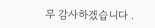무 감사하겠습니다 .